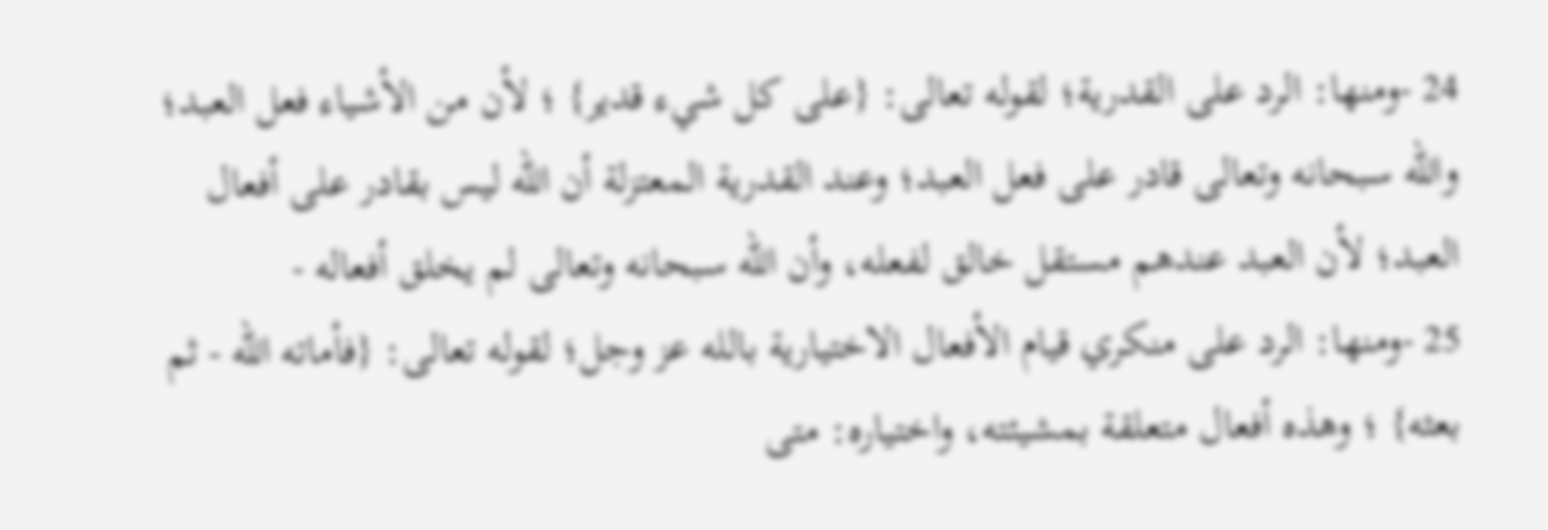24 -ومنها: الرد على القدرية؛ لقوله تعالى: {على كل شيء قدير} ؛ لأن من الأشياء فعل العبد؛ والله سبحانه وتعالى قادر على فعل العبد؛ وعند القدرية المعتزلة أن الله ليس بقادر على أفعال العبد؛ لأن العبد عندهم مستقل خالق لفعله، وأن الله سبحانه وتعالى لم يخلق أفعاله -
25 -ومنها: الرد على منكري قيام الأفعال الاختيارية بالله عز وجل؛ لقوله تعالى: {فأماته الله - ثم بعثه} ؛ وهذه أفعال متعلقة بمشيئته، واختياره: متى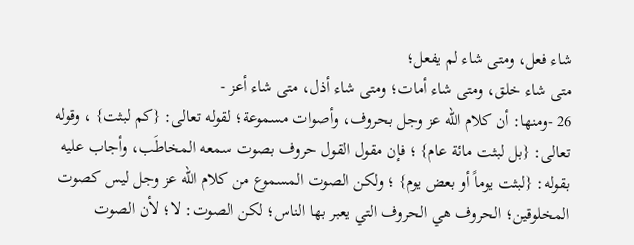شاء فعل، ومتى شاء لم يفعل؛
متى شاء خلق، ومتى شاء أمات؛ ومتى شاء أذل، متى شاء أعز -
26 -ومنها: أن كلام الله عز وجل بحروف، وأصوات مسموعة؛ لقوله تعالى: {كم لبثت} ، وقوله تعالى: {بل لبثت مائة عام} ؛ فإن مقول القول حروف بصوت سمعه المخاطَب، وأجاب عليه بقوله: {لبثت يوماً أو بعض يوم} ؛ ولكن الصوت المسموع من كلام الله عز وجل ليس كصوت المخلوقين؛ الحروف هي الحروف التي يعبر بها الناس؛ لكن الصوت: لا؛ لأن الصوت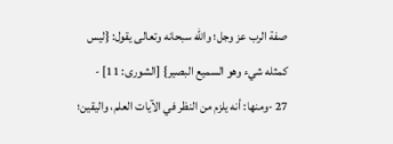صفة الرب عز وجل؛ والله سبحانه وتعالى يقول: {ليس كمثله شيء وهو السميع البصير} [الشورى: 11] -
27 -ومنها: أنه يلزم من النظر في الآيات العلم، واليقين؛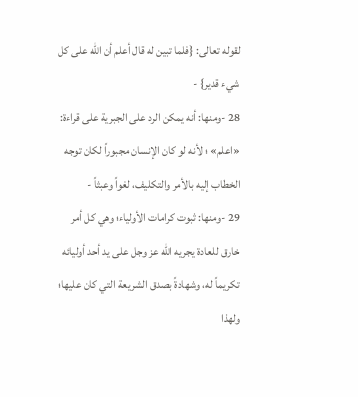لقوله تعالى: {فلما تبين له قال أعلم أن الله على كل شيء قدير} -
28 -ومنها: أنه يمكن الرد على الجبرية على قراءة: «اعلم» ؛ لأنه لو كان الإنسان مجبوراً لكان توجه الخطاب إليه بالأمر والتكليف، لغواً وعبثاً -
29 -ومنها: ثبوت كرامات الأولياء؛ وهي كل أمر خارق للعادة يجريه الله عز وجل على يد أحد أوليائه تكريماً له، وشهادةً بصدق الشريعة التي كان عليها؛ ولهذا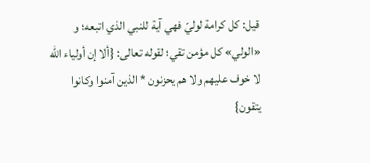قيل: كل كرامة لوليّ فهي آية للنبي الذي اتبعه؛ و «الولي» كل مؤمن تقي؛ لقوله تعالى: {ألا إن أولياء الله لا خوف عليهم ولا هم يحزنون * الذين آمنوا وكانوا يتقون}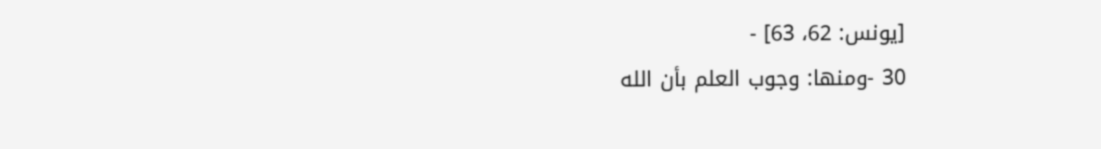[يونس: 62، 63] -
30 -ومنها: وجوب العلم بأن الله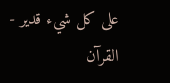على كل شيء قدير -
القرآن